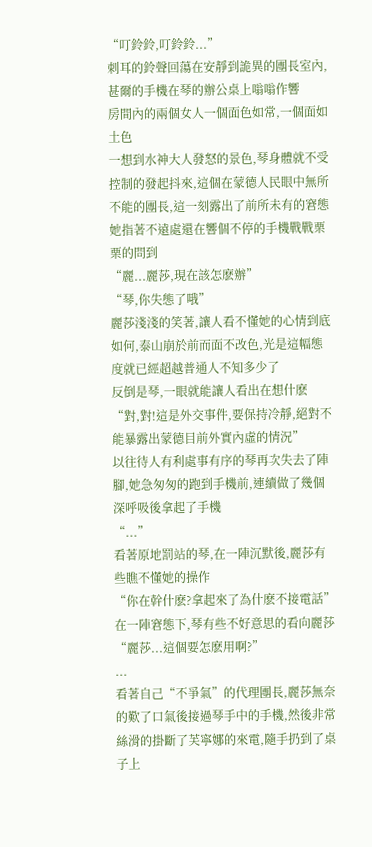“叮鈴鈴,叮鈴鈴...”
刺耳的鈴聲回蕩在安靜到詭異的團長室內,甚爾的手機在琴的辦公桌上嗡嗡作響
房間內的兩個女人一個面色如常,一個面如土色
一想到水神大人發怒的景色,琴身體就不受控制的發起抖來,這個在蒙德人民眼中無所不能的團長,這一刻露出了前所未有的窘態
她指著不遠處還在響個不停的手機戰戰栗栗的問到
“麗...麗莎,現在該怎麽辦”
“琴,你失態了哦”
麗莎淺淺的笑著,讓人看不懂她的心情到底如何,泰山崩於前而面不改色,光是這幅態度就已經超越普通人不知多少了
反倒是琴,一眼就能讓人看出在想什麽
“對,對!這是外交事件,要保持冷靜,絕對不能暴露出蒙德目前外實內虛的情況”
以往待人有利處事有序的琴再次失去了陣腳,她急匆匆的跑到手機前,連續做了幾個深呼吸後拿起了手機
“...”
看著原地罰站的琴,在一陣沉默後,麗莎有些瞧不懂她的操作
“你在幹什麽?拿起來了為什麽不接電話”
在一陣窘態下,琴有些不好意思的看向麗莎
“麗莎...這個要怎麽用啊?”
...
看著自己“不爭氣”的代理團長,麗莎無奈的歎了口氣後接過琴手中的手機,然後非常絲滑的掛斷了芙寧娜的來電,隨手扔到了桌子上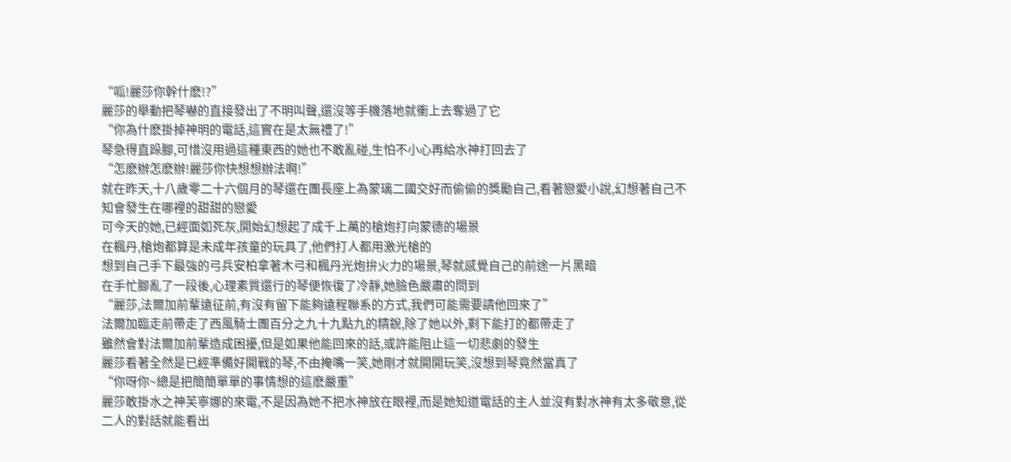“呱!麗莎你幹什麽!?”
麗莎的舉動把琴嚇的直接發出了不明叫聲,還沒等手機落地就衝上去奪過了它
“你為什麽掛掉神明的電話,這實在是太無禮了!”
琴急得直跺腳,可惜沒用過這種東西的她也不敢亂碰,生怕不小心再給水神打回去了
“怎麽辦怎麽辦!麗莎你快想想辦法啊!”
就在昨天,十八歲零二十六個月的琴還在團長座上為蒙璃二國交好而偷偷的獎勵自己,看著戀愛小說,幻想著自己不知會發生在哪裡的甜甜的戀愛
可今天的她,已經面如死灰,開始幻想起了成千上萬的槍炮打向蒙德的場景
在楓丹,槍炮都算是未成年孩童的玩具了,他們打人都用激光槍的
想到自己手下最強的弓兵安柏拿著木弓和楓丹光炮拚火力的場景,琴就感覺自己的前途一片黑暗
在手忙腳亂了一段後,心理素質還行的琴便恢復了冷靜,她臉色嚴肅的問到
“麗莎,法爾加前輩遠征前,有沒有留下能夠遠程聯系的方式,我們可能需要請他回來了”
法爾加臨走前帶走了西風騎士團百分之九十九點九的精銳,除了她以外,剩下能打的都帶走了
雖然會對法爾加前輩造成困擾,但是如果他能回來的話,或許能阻止這一切悲劇的發生
麗莎看著全然是已經準備好開戰的琴,不由掩嘴一笑,她剛才就開開玩笑,沒想到琴竟然當真了
“你呀你~總是把簡簡單單的事情想的這麽嚴重”
麗莎敢掛水之神芙寧娜的來電,不是因為她不把水神放在眼裡,而是她知道電話的主人並沒有對水神有太多敬意,從二人的對話就能看出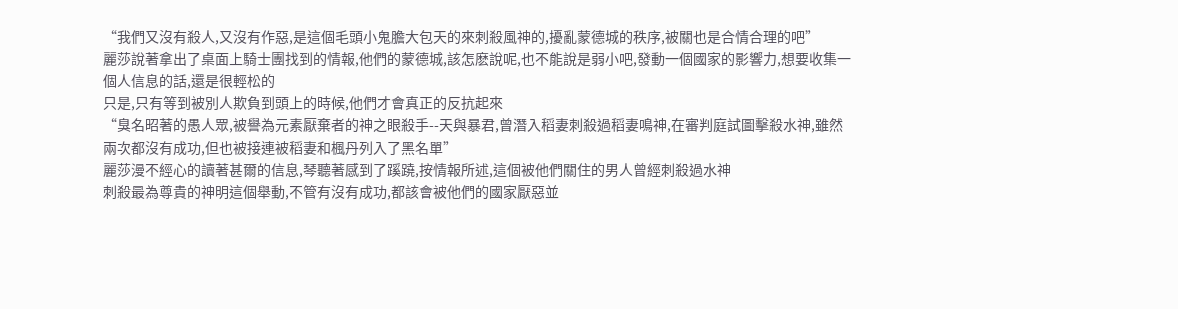“我們又沒有殺人,又沒有作惡,是這個毛頭小鬼膽大包天的來刺殺風神的,擾亂蒙德城的秩序,被關也是合情合理的吧”
麗莎說著拿出了桌面上騎士團找到的情報,他們的蒙德城,該怎麽說呢,也不能說是弱小吧,發動一個國家的影響力,想要收集一個人信息的話,還是很輕松的
只是,只有等到被別人欺負到頭上的時候,他們才會真正的反抗起來
“臭名昭著的愚人眾,被譽為元素厭棄者的神之眼殺手--天與暴君,曾潛入稻妻刺殺過稻妻鳴神,在審判庭試圖擊殺水神,雖然兩次都沒有成功,但也被接連被稻妻和楓丹列入了黑名單”
麗莎漫不經心的讀著甚爾的信息,琴聽著感到了蹊蹺,按情報所述,這個被他們關住的男人曾經刺殺過水神
刺殺最為尊貴的神明這個舉動,不管有沒有成功,都該會被他們的國家厭惡並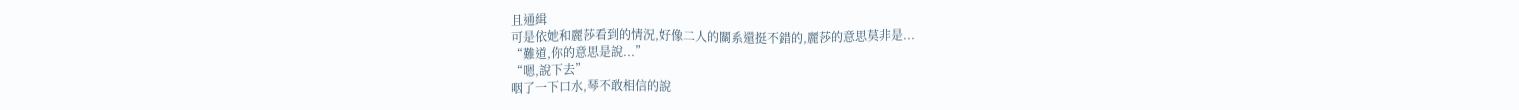且通緝
可是依她和麗莎看到的情況,好像二人的關系還挺不錯的,麗莎的意思莫非是...
“難道,你的意思是說...”
“嗯,說下去”
咽了一下口水,琴不敢相信的說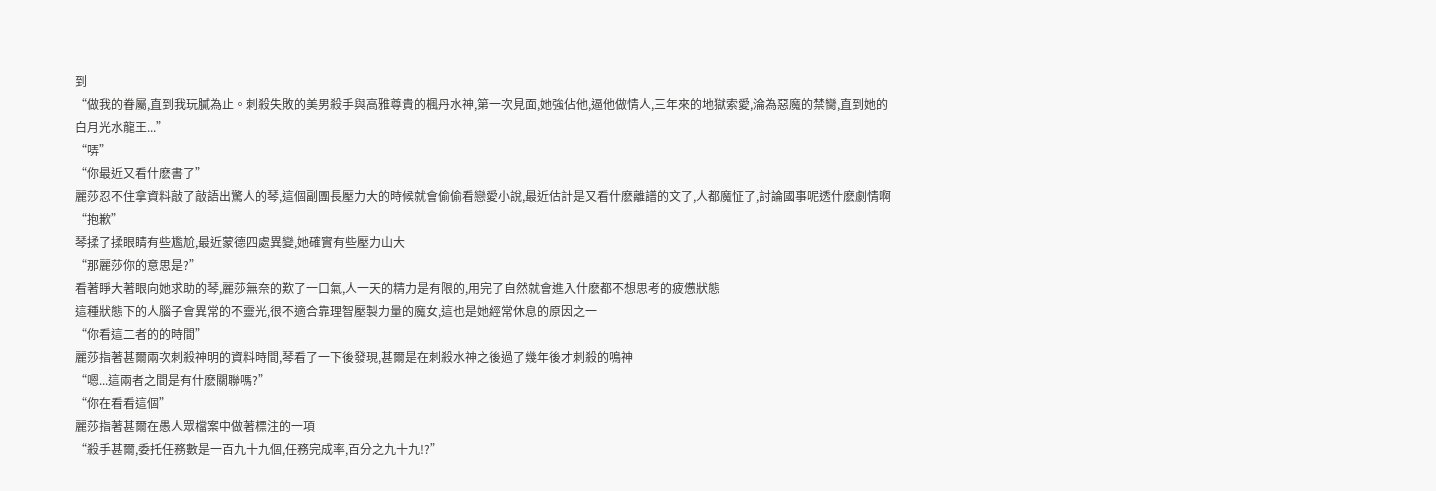到
“做我的眷屬,直到我玩膩為止。刺殺失敗的美男殺手與高雅尊貴的楓丹水神,第一次見面,她強佔他,逼他做情人,三年來的地獄索愛,淪為惡魔的禁臠,直到她的白月光水龍王...”
“哢”
“你最近又看什麽書了”
麗莎忍不住拿資料敲了敲語出驚人的琴,這個副團長壓力大的時候就會偷偷看戀愛小說,最近估計是又看什麽離譜的文了,人都魔怔了,討論國事呢透什麽劇情啊
“抱歉”
琴揉了揉眼睛有些尷尬,最近蒙德四處異變,她確實有些壓力山大
“那麗莎你的意思是?”
看著睜大著眼向她求助的琴,麗莎無奈的歎了一口氣,人一天的精力是有限的,用完了自然就會進入什麽都不想思考的疲憊狀態
這種狀態下的人腦子會異常的不靈光,很不適合靠理智壓製力量的魔女,這也是她經常休息的原因之一
“你看這二者的的時間”
麗莎指著甚爾兩次刺殺神明的資料時間,琴看了一下後發現,甚爾是在刺殺水神之後過了幾年後才刺殺的鳴神
“嗯...這兩者之間是有什麽關聯嗎?”
“你在看看這個”
麗莎指著甚爾在愚人眾檔案中做著標注的一項
“殺手甚爾,委托任務數是一百九十九個,任務完成率,百分之九十九!?”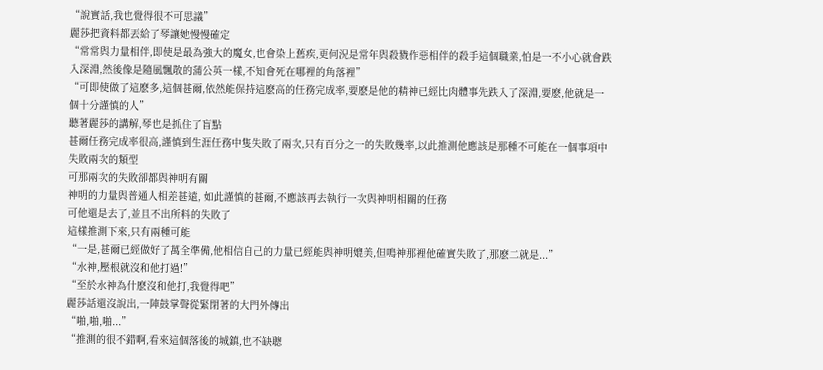“說實話,我也覺得很不可思議”
麗莎把資料都丟給了琴讓她慢慢確定
“常常與力量相伴,即使是最為強大的魔女,也會染上舊疾,更何況是常年與殺戮作惡相伴的殺手這個職業,怕是一不小心就會跌入深淵,然後像是隨風飄散的蒲公英一樣,不知會死在哪裡的角落裡”
“可即使做了這麽多,這個甚爾,依然能保持這麽高的任務完成率,要麽是他的精神已經比肉體事先跌入了深淵,要麽,他就是一個十分謹慎的人”
聽著麗莎的講解,琴也是抓住了盲點
甚爾任務完成率很高,謹慎到生涯任務中隻失敗了兩次,只有百分之一的失敗幾率,以此推測他應該是那種不可能在一個事項中失敗兩次的類型
可那兩次的失敗卻都與神明有關
神明的力量與普通人相差甚遠, 如此謹慎的甚爾,不應該再去執行一次與神明相關的任務
可他還是去了,並且不出所料的失敗了
這樣推測下來,只有兩種可能
“一是,甚爾已經做好了萬全準備,他相信自己的力量已經能與神明媲美,但鳴神那裡他確實失敗了,那麽二就是...”
“水神,壓根就沒和他打過!”
“至於水神為什麽沒和他打,我覺得吧”
麗莎話還沒說出,一陣鼓掌聲從緊閉著的大門外傳出
“啪,啪,啪...”
“推測的很不錯啊,看來這個落後的城鎮,也不缺聰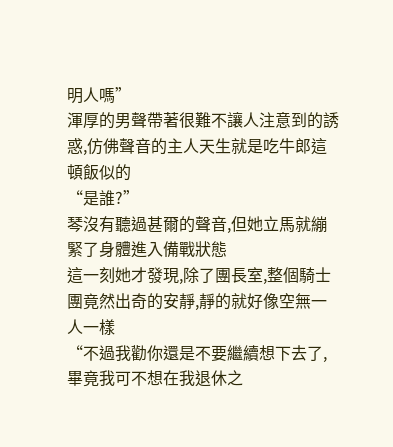明人嗎”
渾厚的男聲帶著很難不讓人注意到的誘惑,仿佛聲音的主人天生就是吃牛郎這頓飯似的
“是誰?”
琴沒有聽過甚爾的聲音,但她立馬就繃緊了身體進入備戰狀態
這一刻她才發現,除了團長室,整個騎士團竟然出奇的安靜,靜的就好像空無一人一樣
“不過我勸你還是不要繼續想下去了,畢竟我可不想在我退休之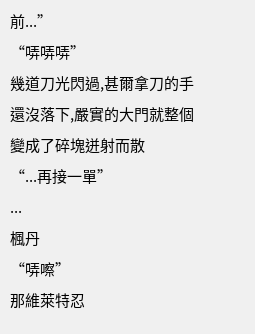前...”
“哢哢哢”
幾道刀光閃過,甚爾拿刀的手還沒落下,嚴實的大門就整個變成了碎塊迸射而散
“...再接一單”
...
楓丹
“哢嚓”
那維萊特忍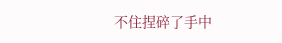不住捏碎了手中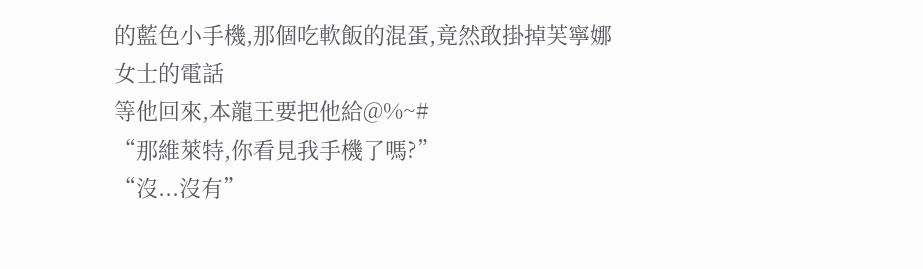的藍色小手機,那個吃軟飯的混蛋,竟然敢掛掉芙寧娜女士的電話
等他回來,本龍王要把他給@%~#
“那維萊特,你看見我手機了嗎?”
“沒...沒有”